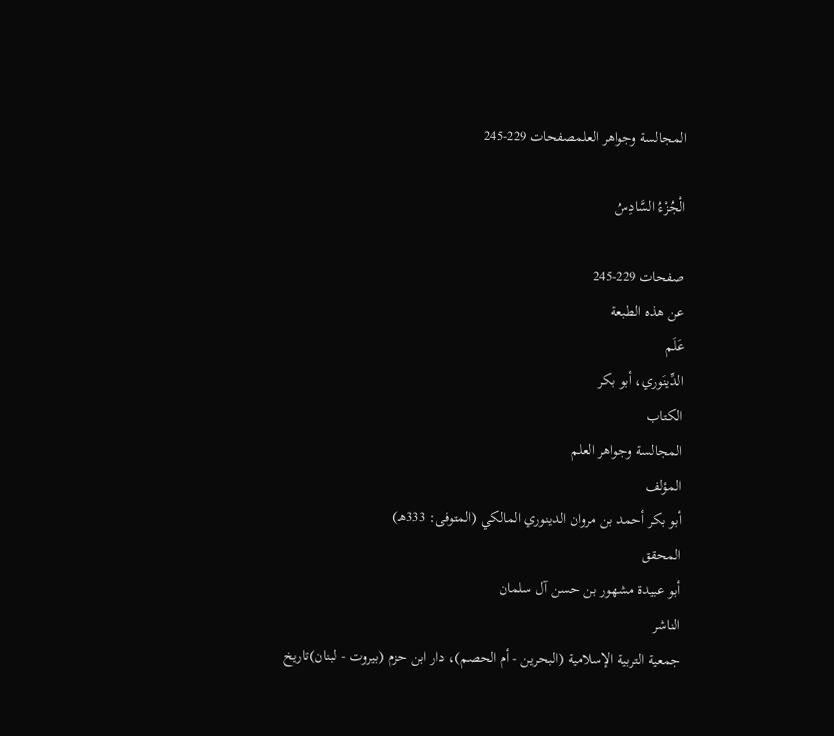المجالسة وجواهر العلمصفحات 229-245

الْجُزْءُ السَّادِسُ

صفحات 229-245
عن هذه الطبعة
عَلَم
الدِّينَوري، أبو بكر
الكتاب
المجالسة وجواهر العلم
المؤلف
أبو بكر أحمد بن مروان الدينوري المالكي (المتوفى: 333هـ)
المحقق
أبو عبيدة مشهور بن حسن آل سلمان
الناشر
جمعية التربية الإسلامية (البحرين - أم الحصم)، دار ابن حزم (بيروت - لبنان)تاريخ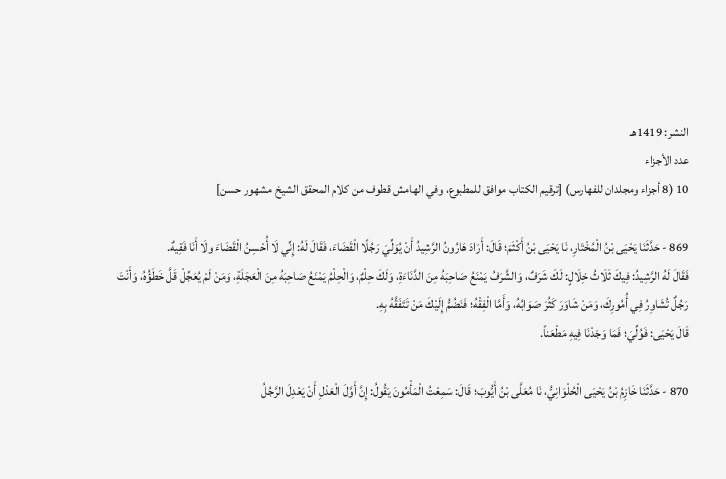النشر: 1419هـ
عدد الأجزاء
10 (8 أجزاء ومجلدان للفهارس) [ترقيم الكتاب موافق للمطبوع، وفي الهامش قطوف من كلام المحقق الشيخ مشهور حسن]

869 - حَدَّثَنَا يَحْيَى بْنُ الْمُخْتَارِ، نَا يَحْيَى بْنُ أَكْثَمَ؛ قَالَ: أَرَادَ هَارُونُ الرَّشِيدُ أَنْ يُوَلِّيَ رَجُلًا الْقَضَاءَ، فَقَالَ لَهُ: إِنِّي لَا أُحْسِنُ الْقَضَاءَ ولَا أَنَا فَقِيهٌ.
فَقَالَ لَهُ الرَّشِيدُ: فِيكَ ثَلَاثُ خِلَالٍ: لَكَ شَرَفٌ، وَالشَّرَفُ يَمْنَعُ صَاحِبَهُ مِنَ الدَّنَاءَةِ، وَلَكَ حِلْمٌ، وَالْحِلْمُ يَمْنَعُ صَاحِبَهُ مِنَ الْعَجَلَةِ، وَمَنْ لَمْ يُعَجِّلْ قَلَّ خَطَؤُهُ، وَأَنْتَ رَجُلٌ تُشَاوِرُ فِي أُمُورِكَ، وَمَنْ شَاوَرَ كَثُرَ صَوَابُهُ، وَأَمَّا الْفِقْهُ؛ فَنَضُمُّ إِلَيْكَ مَنْ تَتَفَقَّهُ بِهِ.
قَالَ يَحْيَى: فَوُلِّيَ؛ فَمَا وَجَدْنَا فِيهِ مَطْعَناً.

870 - حَدَّثَنَا خَازِمُ بْنُ يَحْيَى الْحُلْوَانِيُّ، نَا مُعَلَّى بْنُ أَيُّوبَ؛ قَالَ: سَمِعْتُ الْمَأْمُونَ يَقُولُ: إِنَّ أَوَّلَ الْعَدْلِ أَنْ يَعْدِلَ الرَّجُلُ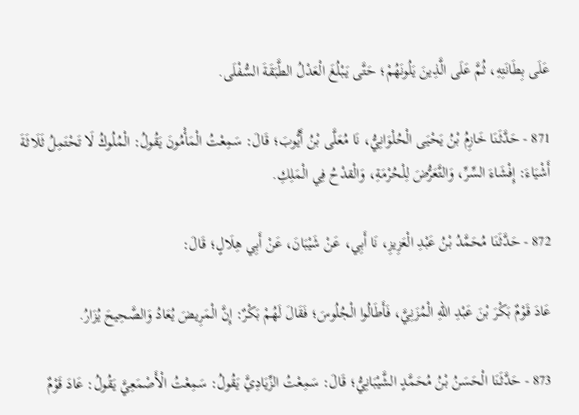عَلَى بِطَانَتِهِ، ثُمَّ عَلَى الَّذِينَ يَلُونَهُمْ؛ حَتَّى يَبْلُغَ الْعَدْلُ الطَّبَقَةَ السُّفْلَى.

871 - حَدَّثَنَا خَازِمُ بْنُ يَحْيَى الْحُلْوَانِيُّ، نَا مُعَلَّى بْنُ أَيُّوبَ؛ قَالَ: سَمِعْتُ الْمَأْمُونَ يَقُولُ: الْمُلُوكُ لَا تَحْتَمِلُ ثَلَاثَةَ أَشْيَاءَ: إِفْشَاءَ السِّرِّ، وَالتَّعَرُّضَ لِلْحُرْمَةِ، وَالْقدْحُ فِي الْمَلِكِ.

872 - حَدَّثَنَا مُحَمَّدُ بْنُ عَبْدِ الْعَزِيزِ، نَا أَبِي، عَنْ شَيْبَانَ، عَنْ أَبِي هِلَالٍ؛ قَالَ:

عَادَ قَوْمٌ بَكْرَ بْنَ عَبْدِ اللهِ الْمُزَنِيَّ، فَأَطَالُوا الْجُلُوسَ؛ فَقَالَ لَهُمْ بَكْرٌ: إِنَّ الْمَرِيضَ يُعَادُ وَالصَّحِيحَ يُزَارُ.

873 - حَدَّثَنَا الْحَسَنُ بْنُ مُحَمَّدٍ الشَّيْبَانِيُّ؛ قَالَ: سَمِعْتُ الزِّيَادِيَّ يَقُولُ: سَمِعْتُ الْأَصْمَعِيَّ يَقُولُ: عَادَ قَوْمٌ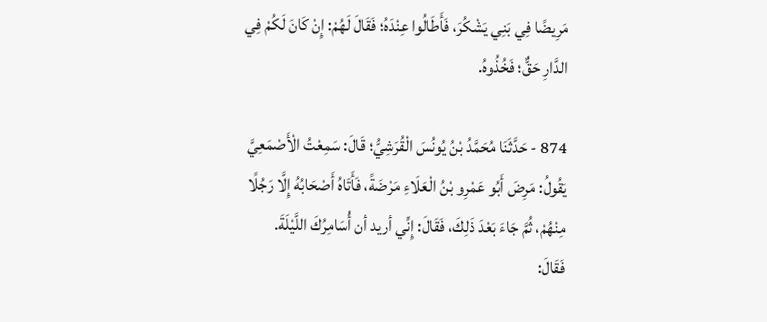مَرِيضًا فِي بَنِي يَشْكُرَ، فَأَطَالُوا عِنْدَهُ؛ فَقَالَ لَهُمْ: إِنْ كَانَ لَكُمْ فِي الدَّارِ حَقٌّ؛ فَخُذُوهُ.

874 - حَدَّثَنَا مُحَمَّدُ بْنُ يُونُسَ الْقُرَشِيُّ؛ قَالَ: سَمِعْتُ الْأَصْمَعِيَّ يَقُولُ: مَرِضَ أَبُو عَمْرِو بْنُ الْعَلَاءِ مَرْضَةً، فَأَتَاهُ أَصْحَابُهُ إِلَّا رَجُلًا مِنْهُمْ، ثُمَّ جَاءَ بَعْدَ ذَلِكَ، فَقَالَ: إِنِّي أريد أن أُسَامِرُكَ اللَّيْلَةَ.
فَقَالَ: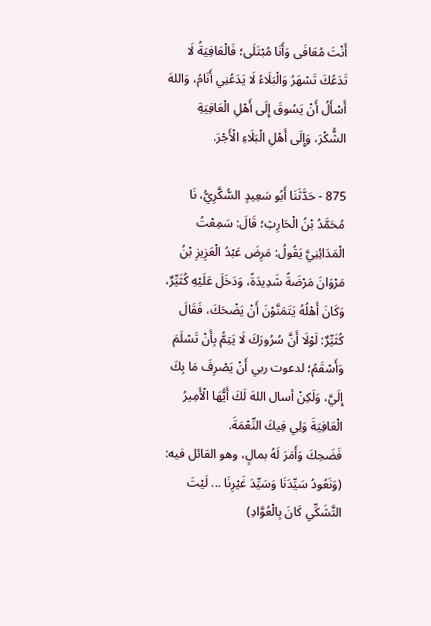أَنْتَ مُعَافَى وَأَنَا مُبْتَلَى؛ فَالْعَافِيَةُ لَا تَدَعُكَ تَسْهَرُ وَالْبَلَاءُ لَا يَدَعُنِي أَنَامُ، وَاللهَ أَسْأَلُ أَنْ يَسُوقَ إِلَى أَهْلِ الْعَافِيَةِ الشُّكْرَ، وَإِلَى أَهْلِ الْبَلَاءِ الْأَجْرَ.

875 - حَدَّثَنَا أَبُو سَعِيدٍ السُّكَّرِيُّ، نَا مُحَمَّدُ بْنُ الْحَارِثِ؛ قَالَ: سَمِعْتُ الْمَدَائِنِيَّ يَقُولُ: مَرِضَ عَبْدُ الْعَزِيزِ بْنُ مَرْوَانَ مَرْضَةً شَدِيدَةً، وَدَخَلَ عَلَيْهِ كُثَيِّرٌ، وَكَانَ أَهْلُهُ يَتَمَنَّوْنَ أَنْ يَضْحَكَ، فَقَالَ كُثَيِّرٌ: لَوْلَا أَنَّ سُرُورَكَ لَا يَتِمُّ بِأَنْ تَسْلَمَ وَأَسْقَمُ؛ لدعوت ربي أَنْ يَصْرِفَ مَا بِكَ إِلَيَّ، وَلَكِنْ أسال اللهَ لَكَ أَيُّهَا الْأَمِيرُ الْعَافِيَةَ وَلِي فِيكَ النِّعْمَةَ.
فَضَحِكَ وَأَمَرَ لَهُ بمالٍ، وهو القائل فيه: (وَنَعُودُ سَيِّدَنَا وَسَيِّدَ غَيْرِنَا ... لَيْتَ التَّشَكِّي كَانَ بِالْعُوَّادِ)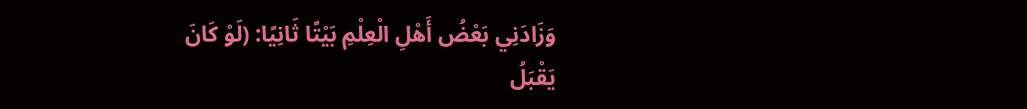وَزَادَنِي بَعْضُ أَهْلِ الْعِلْمِ بَيْتًا ثَانِيًا: (لَوْ كَانَ يَقْبَلُ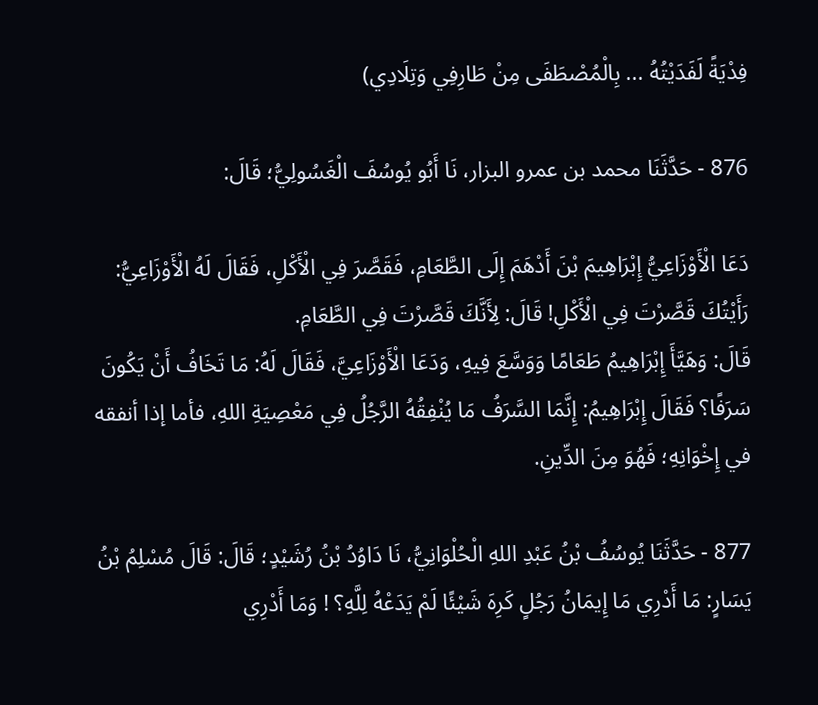فِدْيَةً لَفَدَيْتُهُ ... بِالْمُصْطَفَى مِنْ طَارِفِي وَتِلَادِي)

876 - حَدَّثَنَا محمد بن عمرو البزار، نَا أَبُو يُوسُفَ الْغَسُولِيُّ؛ قَالَ:

دَعَا الْأَوْزَاعِيُّ إِبْرَاهِيمَ بْنَ أَدْهَمَ إِلَى الطَّعَامِ، فَقَصَّرَ فِي الْأَكْلِ، فَقَالَ لَهُ الْأَوْزَاعِيُّ: رَأَيْتُكَ قَصَّرْتَ فِي الْأَكْلِ! قَالَ: لِأَنَّكَ قَصَّرْتَ فِي الطَّعَامِ.
قَالَ: وَهَيَّأَ إِبْرَاهِيمُ طَعَامًا وَوَسَّعَ فِيهِ، وَدَعَا الْأَوْزَاعِيَّ، فَقَالَ لَهُ: مَا تَخَافُ أَنْ يَكُونَ سَرَفًا؟ فَقَالَ إِبْرَاهِيمُ: إِنَّمَا السَّرَفُ مَا يُنْفِقُهُ الرَّجُلُ فِي مَعْصِيَةِ اللهِ، فأما إذا أنفقه في إِخْوَانِهِ؛ فَهُوَ مِنَ الدِّينِ.

877 - حَدَّثَنَا يُوسُفُ بْنُ عَبْدِ اللهِ الْحُلْوَانِيُّ، نَا دَاوُدُ بْنُ رُشَيْدٍ؛ قَالَ: قَالَ مُسْلِمُ بْنُ يَسَارٍ: مَا أَدْرِي مَا إِيمَانُ رَجُلٍ كَرِهَ شَيْئًا لَمْ يَدَعْهُ لِلَّهِ؟ ! وَمَا أَدْرِي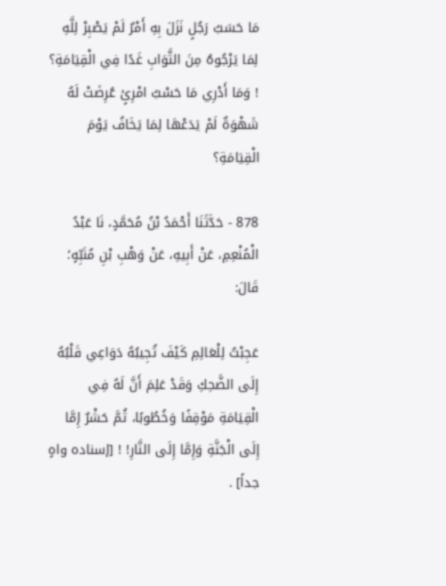مَا حَسَبُ رَجُلٍ نَزَلَ بِهِ أَمْرٌ لَمْ يَصْبِرْ لِلَّهِ لِمَا يَرْجُوهُ مِنَ الثَّوَابِ غَدًا فِي الْقِيَامَةِ؟ ! وَمَا أَدْرِي مَا حَسْبُ امْرِئٍ عُرِضَتْ لَهُ شَهْوَةٌ لَمْ يَدَعْهَا لِمَا يَخَافُ يَوْمَ الْقِيَامَةِ؟

878 - حَدَّثَنَا أَحْمَدُ بْنُ مُحَمَّدٍ، نَا عَبْدُ الْمُنْعِمِ، عَنْ أَبِيهِ، عَنْ وَهْبِ بْنِ مُنَبِّهٍ؛ قَالَ:

عَجِبْتُ لِلْعَالِمِ كَيْفَ تُجِيبُهُ دَوَاعِي قَلْبُهُ إِلَى الضَّحِكِ وَقَدْ عَلِمَ أَنَّ لَهُ فِي الْقِيَامَةِ مَوْقِفًا وَخُطُوبًا، ثُمَّ حَشْرٌ إِمَّا إِلَى الْجَنَّةِ وَإِمَّا إِلَى النَّارِ! ! [إسناده واهٍ جداً] .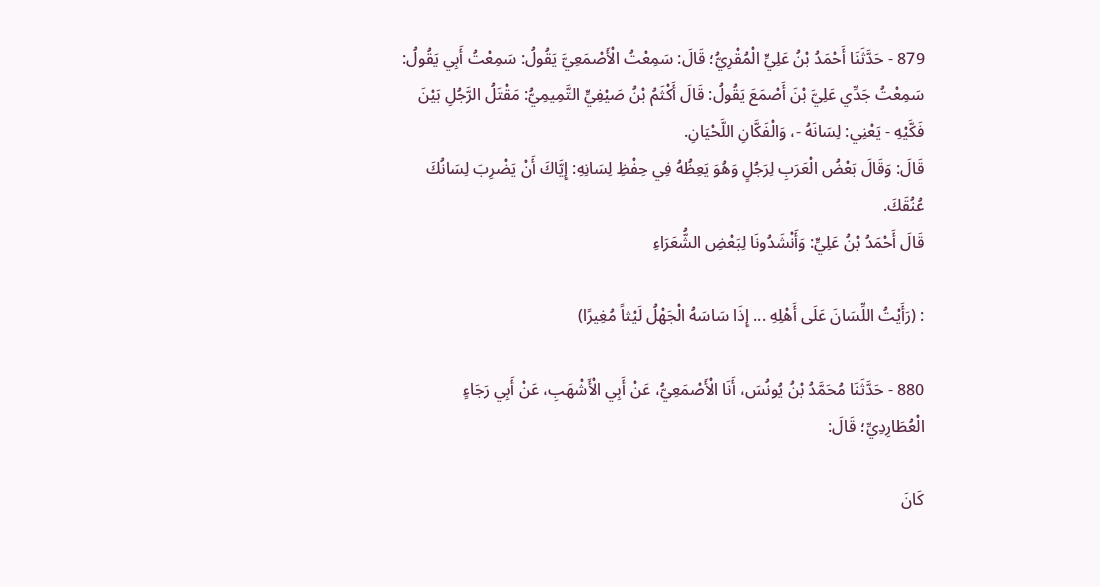879 - حَدَّثَنَا أَحْمَدُ بْنُ عَلِيٍّ الْمُقْرِيُّ؛ قَالَ: سَمِعْتُ الْأَصْمَعِيَّ يَقُولُ: سَمِعْتُ أَبِي يَقُولُ: سَمِعْتُ جَدِّي عَلِيَّ بْنَ أَصْمَعَ يَقُولُ: قَالَ أَكْثَمُ بْنُ صَيْفِيٍّ التَّمِيمِيُّ: مَقْتَلُ الرَّجُلِ بَيْنَ فَكَّيْهِ - يَعْنِي: لِسَانَهُ -، وَالْفَكَّانِ اللَّحْيَانِ.
قَالَ: وَقَالَ بَعْضُ الْعَرَبِ لِرَجُلٍ وَهُوَ يَعِظُهُ فِي حِفْظِ لِسَانِهِ: إِيَّاكَ أَنْ يَضْرِبَ لِسَانُكَ عُنُقَكَ.
قَالَ أَحْمَدُ بْنُ عَلِيٍّ: وَأَنْشَدُونَا لِبَعْضِ الشُّعَرَاءِ

: (رَأَيْتُ اللِّسَانَ عَلَى أَهْلِهِ ... إِذَا سَاسَهُ الْجَهْلُ لَيْثاً مُغِيرًا)

880 - حَدَّثَنَا مُحَمَّدُ بْنُ يُونُسَ، أَنَا الْأَصْمَعِيُّ، عَنْ أَبِي الْأَشْهَبِ، عَنْ أَبِي رَجَاءٍ الْعُطَارِدِيِّ؛ قَالَ:

كَانَ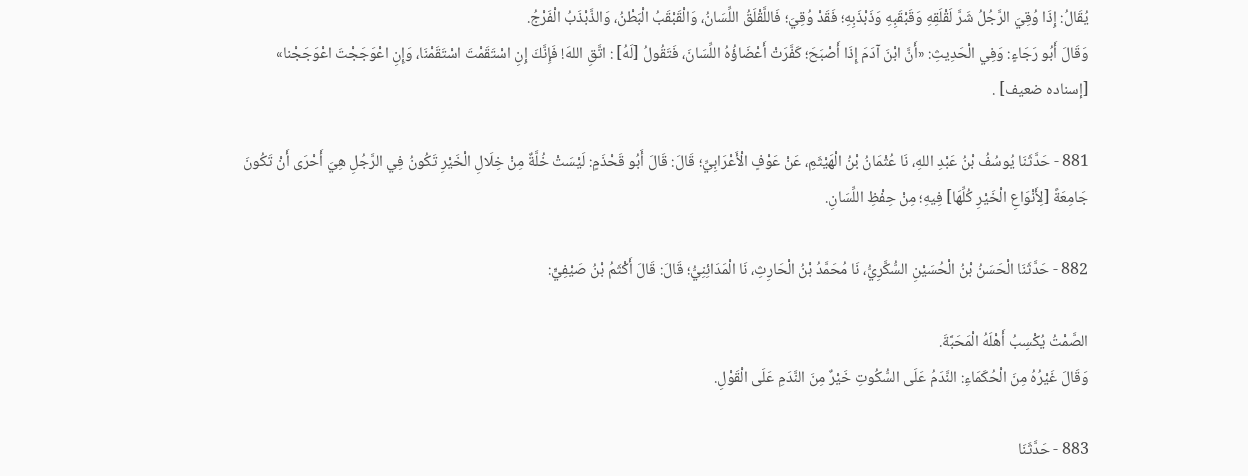يُقَالُ: إِذَا وُقِيَ الرَّجُلُ شَرَّ لَقْلَقِهِ وَقَبْقَبِهِ وَذَبْذَبِهِ؛ فَقَدْ وُقِيَ؛ فَاللَّقْلَقُ اللِّسَانُ، وَالْقَبْقَبُ الْبَطْنُ، وَالذَّبْذَبُ الْفَرْجُ.
وَقَالَ أَبُو رَجَاءٍ: وَفِي الْحَدِيثِ: «أَنَّ ابْنَ آدَمَ إِذَا أَصْبَحَ؛ كَفَّرَتْ أَعْضَاؤُهُ اللِّسَانَ، فَتَقُولُ [لَهُ] : اتَّقِ اللهَ! فَإِنَّكَ إِنِ اسْتَقَمْتَ اسْتَقَمْنَا، وَإِنِ اعْوَجَجْتَ اعْوَجَجْنا» [إسناده ضعيف] .

881 - حَدَّثَنَا يُوسُفُ بْنُ عَبْدِ اللهِ، نَا عُثْمَانُ بْنُ الْهَيْثَمِ، عَنْ عَوْفٍ الْأَعْرَابِيِّ؛ قَالَ: قَالَ أَبُو قَحْذَمٍ: لَيْسَتْ خُلَّةٌ مِنْ خِلَالِ الْخَيْرِ تَكُونُ فِي الرَّجُلِ هِيَ أَحْرَى أَنْ تَكُونَ جَامِعَةً [لِأَنْوَاعِ الْخَيْرِ كُلِّهَا] فِيهِ؛ مِنْ حِفْظِ اللِّسَانِ.

882 - حَدَّثَنَا الْحَسَنُ بْنُ الْحُسَيْنِ السُّكَّرِيُّ، نَا مُحَمَّدُ بْنُ الْحَارِثِ، نَا الْمَدَائِنِيُّ؛ قَالَ: قَالَ أَكْثَمُ بْنُ صَيْفِيٍّ:

الصَّمْتُ يُكْسِبُ أَهْلَهُ الْمَحَبَّةَ.
وَقَالَ غَيْرُهُ مِنَ الْحُكَمَاءِ: النَّدَمُ عَلَى السُّكُوتِ خَيْرٌ مِنَ النَّدَمِ عَلَى الْقَوْلِ.

883 - حَدَّثَنَا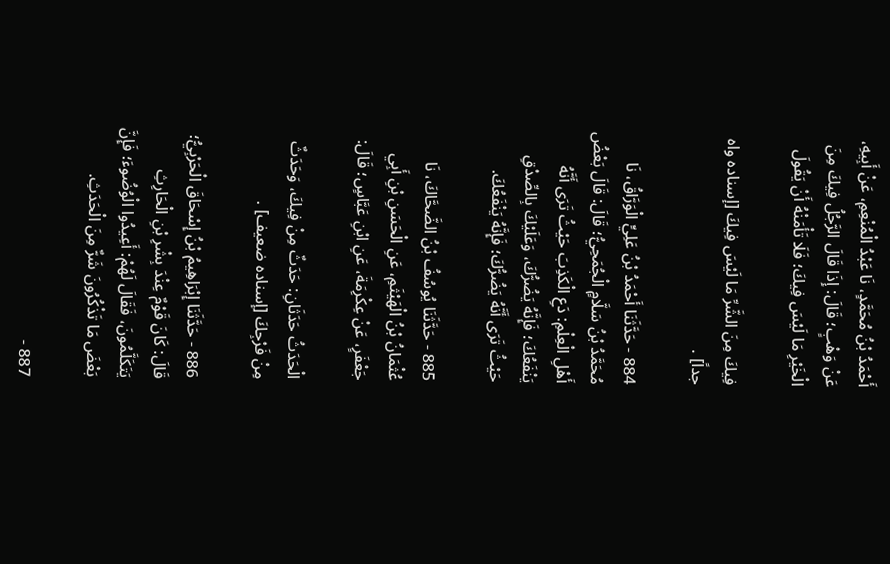أَحْمَدُ بْنُ مُحَمَّدٍ، نَا عَبْدُ الْمُنْعِمِ، عَنْ أَبِيهِ، عَنْ وَهْبٍ؛ قَالَ: إِذَا قَالَ الرَّجُلُ فِيكَ مِنَ الْخَيْرِ مَا لَيْسَ فِيكَ؛ فَلَا تَأْمَنْهُ أَنْ يَقُولَ

فِيكَ مِنَ الشَّرِّ مَا لَيْسَ فِيكَ [إسناده واه جداً] .

884 - حَدَّثَنَا أَحْمَدُ بْنُ عَلِيٍّ الْوَرَّاقُ، نَا مُحَمَّدُ بْنُ سَلَّامٍ الْجُمَحِيُّ؛ قَالَ: قَالَ بَعْضُ أَهْلِ الْعِلْمِ: دَعِ الْكَذِبَ حَيْثُ تَرَى أَنَّهُ يَنْفَعُكَ؛ فَإِنَّهُ يَضُرُّكَ، وَعَلَيْكَ بِالصِّدْقِ حَيْثُ تَرَى أَنَّهُ يَضُرُّكَ؛ فَإِنَّهُ يَنْفَعُكَ.

885 - حَدَّثَنَا يُوسُفُ بْنُ الضَّحَّاكَ، نَا عُثْمَانُ بْنُ الْهَيْثَمِ، عَنِ الْحَسَنِ بْنِ أَبِي جَعْفَرٍ، عَنْ عِكْرِمَةَ، عَنِ ابْنِ عَبَّاسٍ؛ قَالَ:

الْحَدَثُ حَدَثَانِ: حَدَثٌ مِنْ فِيكَ، وَحَدَثٌ مِنْ فَرْجِكَ [إسناده ضعيف] .

886 - حَدَّثَنَا إِبْرَاهِيمُ بْنُ إِسْحَاقَ الْحَرْبِيُّ؛ قَالَ: كَانَ قَوْمٌ عِنْدَ بِشْرِ بْنِ الْحَارِثِ يَتَكَلَّمُونَ، فَقَالَ لَهُمْ: أَعِيدُوا الْوُضُوءَ؛ فَإِنَّ بَعْضَ مَا تَذْكُرُونَ شَرٌّ مِنَ الْحَدَثِ.

887 -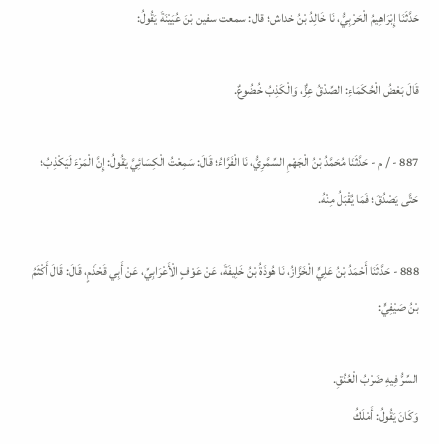حَدَّثَنَا إِبْرَاهِيمُ الْحَرْبِيُّ، نَا خَالِدُ بْنُ خداش؛ قال: سمعت سفين بْنَ عُيَيْنَةَ يَقُولُ:

قَالَ بَعْضُ الْحُكَمَاءِ: الصِّدْقُ عِزٌّ، وَالْكَذِبُ خُضُوعٌ.

887 - / م - حَدَّثَنَا مُحَمَّدُ بْنُ الْجَهْمِ السِّمَّرِيُّ، نَا الْفَرَّاءُ؛ قَالَ: سَمِعْتُ الْكِسَائِيَّ يَقُولُ: إِنَّ الْمَرْءَ لَيَكْذِبُ؛ حَتَّى يَصْدُقَ؛ فَمَا يُقْبَلُ مِنْهُ.

888 - حَدَّثَنَا أَحْمَدُ بْنُ عَلِيٍّ الْخَزَّازُ، نَا هُوذَةُ بْنُ خَلِيفَةَ، عَنْ عَوْفٍ الْأَعْرَابِيِّ، عَنْ أَبِي قَحْذَمٍ، قَالَ: قَالَ أَكْثَمُ بْنُ صَيْفِيٍّ:

السِّرُّ فِيهِ ضَرْبُ الْعُنُقِ.
وَكَانَ يَقُولُ: أَمْلَكُ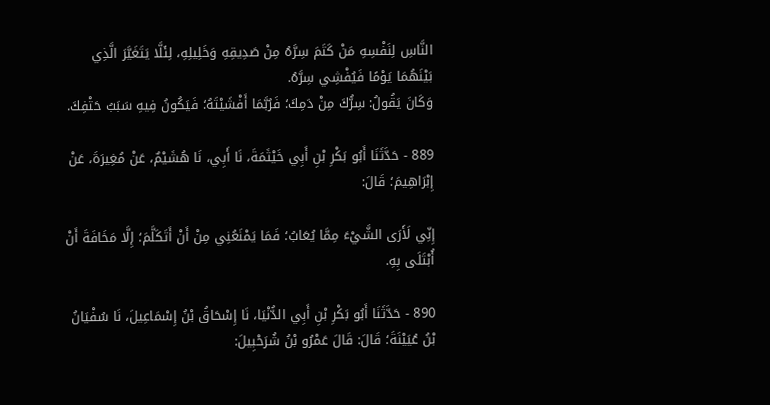النَّاسِ لِنَفْسِهِ مَنْ كَتَمَ سِرَّهُ مِنْ صَدِيقِهِ وَخَلِيلِهِ، لِئَلَّا يَتَغَيَّرَ الَّذِي بَيْنَهُمَا يَوْمًا فَيُفْشِي سِرَّهُ.
وَكَانَ يَقُولُ: سِرُّكَ مِنْ دَمِكَ؛ فَرُبَّمَا أَفْشَيْتَهُ؛ فَيَكُونُ فِيهِ سَبَبُ حَتْفِكَ.

889 - حَدَّثَنَا أَبُو بَكْرِ بْنِ أَبِي خَيْثَمَةَ، نَا أَبِي، نَا هُشَيْمٌ، عَنْ مُغِيرَةَ، عَنْ إِبْرَاهِيمَ؛ قَالَ:

إِنِّي لَأَرَى الشَّيْءَ مِمَّا يُعَابُ؛ فَمَا يَمْنَعُنِي مِنْ أَنْ أَتَكَلَّمَ؛ إِلَّا مَخَافَةَ أَنْ أُبْتَلَى بِهِ.

890 - حَدَّثَنَا أَبُو بَكْرِ بْنِ أَبِي الدُّنْيَا، نَا إِسْحَاقُ بْنُ إِسْمَاعِيلَ، نَا سُفْيَانُ بْنُ عُيَيْنَةَ؛ قَالَ: قَالَ عَمْرُو بْنُ شُرَحْبِيلَ: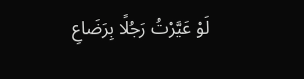لَوْ عَيَّرْتُ رَجُلًا بِرَضَاعِ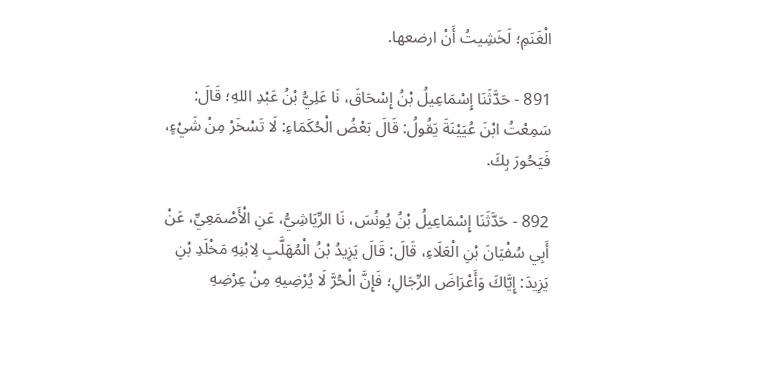الْغَنَمِ؛ لَخَشِيتُ أَنْ ارضعها.

891 - حَدَّثَنَا إِسْمَاعِيلُ بْنُ إِسْحَاقَ، نَا عَلِيُّ بْنُ عَبْدِ اللهِ؛ قَالَ: سَمِعْتُ ابْنَ عُيَيْنَةَ يَقُولُ: قَالَ بَعْضُ الْحُكَمَاءِ: لَا تَسْخَرْ مِنْ شَيْءٍ، فَيَحُورَ بِكَ.

892 - حَدَّثَنَا إِسْمَاعِيلُ بْنُ يُونُسَ، نَا الرِّيَاشِيُّ، عَنِ الْأَصْمَعِيِّ، عَنْ أَبِي سُفْيَانَ بْنِ الْعَلَاءِ، قَالَ: قَالَ يَزِيدُ بْنُ الْمُهَلَّبِ لِابْنِهِ مَخْلَدِ بْنِ يَزِيدَ: إِيَّاكَ وَأَعْرَاضَ الرِّجَالِ؛ فَإِنَّ الْحُرَّ لَا يُرْضِيهِ مِنْ عِرْضِهِ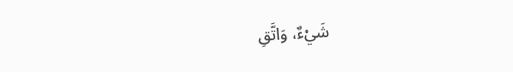شَيْءٌ، وَاتَّقِ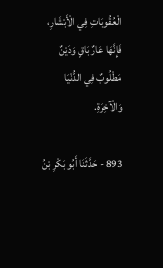الْعُقُوبَاتِ فِي الْأَبْشَارِ، فَإِنَّهَا عَارٌ بَاقٍ وَدَيْنٌ مَطْلُوبٌ فِي الدُّنْيَا وَالْآخِرَةِ.

893 - حَدَّثَنَا أَبُو بَكْرِ بْنُ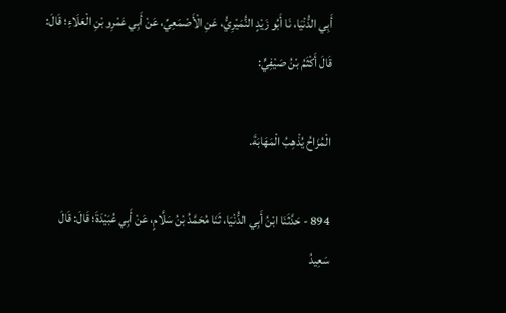أَبِي الدُّنْيَا، نَا أَبُو زَيْدٍ النُّمَيْرِيُّ، عَنِ الْأَصْمَعِيِّ، عَنْ أَبِي عَمْرِو بْنِ الْعَلَاءِ؛ قَالَ: قَالَ أَكْثَمُ بْنُ صَيْفِيٍّ:

الْمُزَاحُ يُذْهِبُ الْمَهَابَةَ.

894 - حَدَّثَنَا ابْنُ أَبِي الدُّنْيَا، ثَنَا مُحَمَّدُ بْنُ سَلَّامٍ، عَنْ أَبِي عُبَيْدَةَ؛ قَالَ: قَالَ سَعِيدُ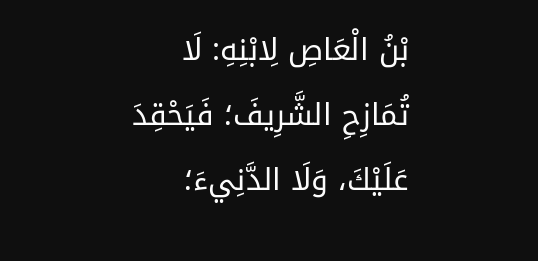بْنُ الْعَاصِ لِابْنِهِ: لَا تُمَازِحِ الشَّرِيفَ؛ فَيَحْقِدَ عَلَيْكَ، وَلَا الدَّنِيءَ؛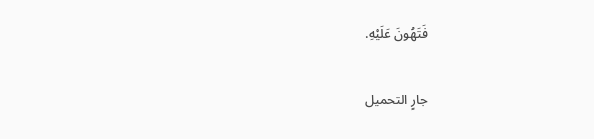فَتَهُونَ عَلَيْهِ.

جارٍ التحميل